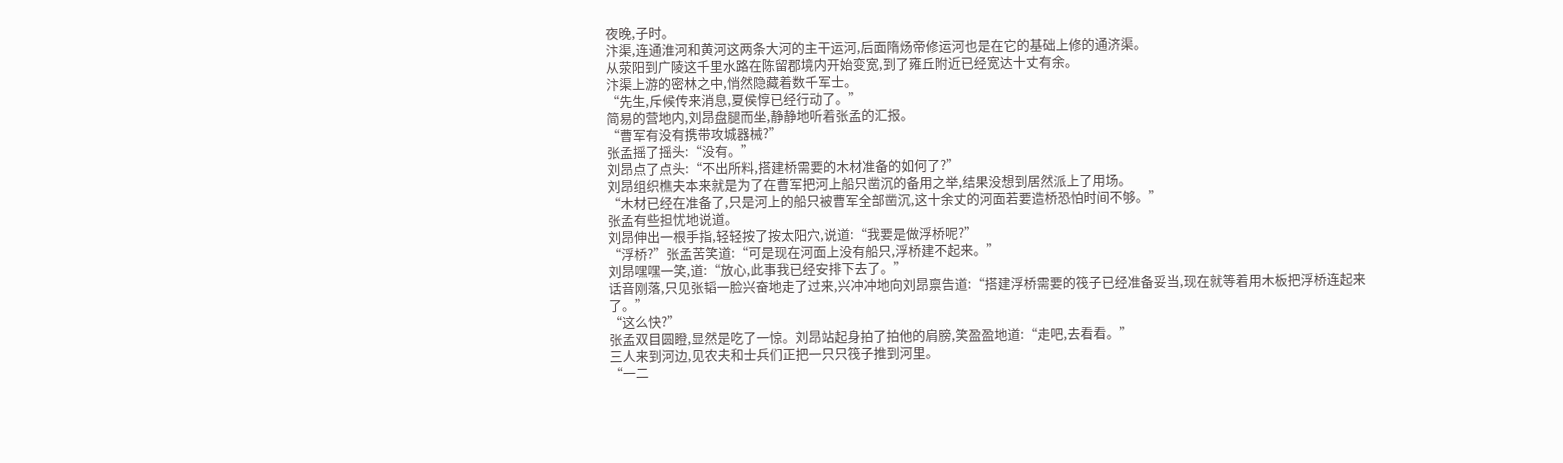夜晚,子时。
汴渠,连通淮河和黄河这两条大河的主干运河,后面隋炀帝修运河也是在它的基础上修的通济渠。
从荥阳到广陵这千里水路在陈留郡境内开始变宽,到了雍丘附近已经宽达十丈有余。
汴渠上游的密林之中,悄然隐藏着数千军士。
“先生,斥候传来消息,夏侯惇已经行动了。”
简易的营地内,刘昂盘腿而坐,静静地听着张孟的汇报。
“曹军有没有携带攻城器械?”
张孟摇了摇头:“没有。”
刘昂点了点头:“不出所料,搭建桥需要的木材准备的如何了?”
刘昂组织樵夫本来就是为了在曹军把河上船只凿沉的备用之举,结果没想到居然派上了用场。
“木材已经在准备了,只是河上的船只被曹军全部凿沉,这十余丈的河面若要造桥恐怕时间不够。”
张孟有些担忧地说道。
刘昂伸出一根手指,轻轻按了按太阳穴,说道:“我要是做浮桥呢?”
“浮桥?”张孟苦笑道:“可是现在河面上没有船只,浮桥建不起来。”
刘昂嘿嘿一笑,道:“放心,此事我已经安排下去了。”
话音刚落,只见张韬一脸兴奋地走了过来,兴冲冲地向刘昂禀告道:“搭建浮桥需要的筏子已经准备妥当,现在就等着用木板把浮桥连起来了。”
“这么快?”
张孟双目圆瞪,显然是吃了一惊。刘昂站起身拍了拍他的肩膀,笑盈盈地道:“走吧,去看看。”
三人来到河边,见农夫和士兵们正把一只只筏子推到河里。
“一二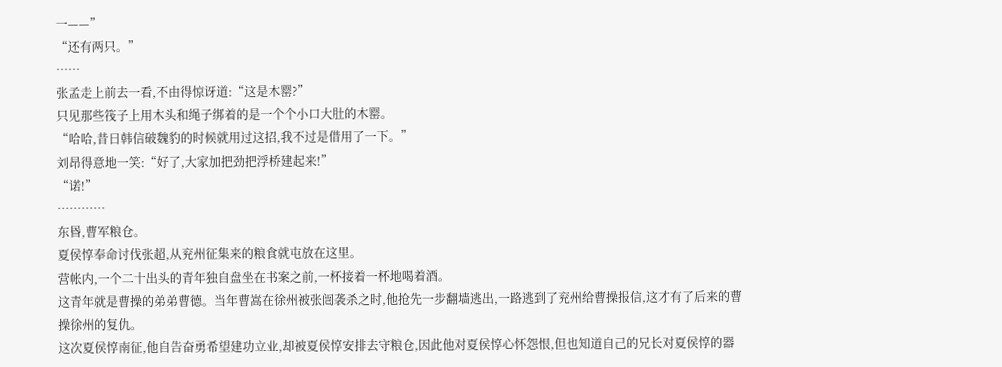一——”
“还有两只。”
……
张孟走上前去一看,不由得惊讶道:“这是木罂?”
只见那些筏子上用木头和绳子绑着的是一个个小口大肚的木罂。
“哈哈,昔日韩信破魏豹的时候就用过这招,我不过是借用了一下。”
刘昂得意地一笑:“好了,大家加把劲把浮桥建起来!”
“诺!”
…………
东昬,曹军粮仓。
夏侯惇奉命讨伐张超,从兖州征集来的粮食就屯放在这里。
营帐内,一个二十出头的青年独自盘坐在书案之前,一杯接着一杯地喝着酒。
这青年就是曹操的弟弟曹德。当年曹嵩在徐州被张闿袭杀之时,他抢先一步翻墙逃出,一路逃到了兖州给曹操报信,这才有了后来的曹操徐州的复仇。
这次夏侯惇南征,他自告奋勇希望建功立业,却被夏侯惇安排去守粮仓,因此他对夏侯惇心怀怨恨,但也知道自己的兄长对夏侯惇的器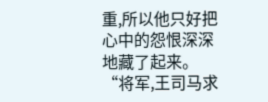重,所以他只好把心中的怨恨深深地藏了起来。
“将军,王司马求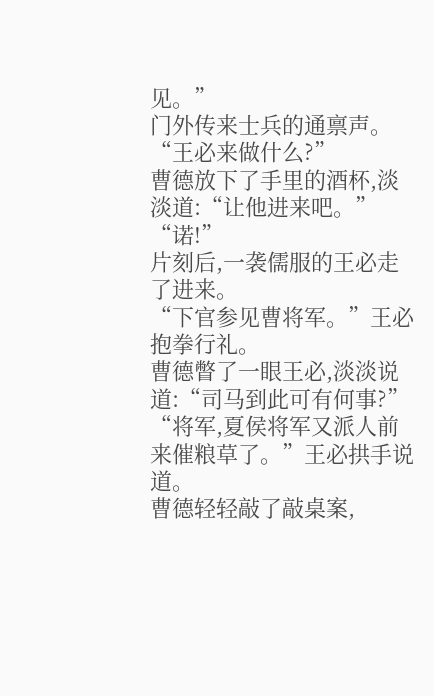见。”
门外传来士兵的通禀声。
“王必来做什么?”
曹德放下了手里的酒杯,淡淡道:“让他进来吧。”
“诺!”
片刻后,一袭儒服的王必走了进来。
“下官参见曹将军。”王必抱拳行礼。
曹德瞥了一眼王必,淡淡说道:“司马到此可有何事?”
“将军,夏侯将军又派人前来催粮草了。”王必拱手说道。
曹德轻轻敲了敲桌案,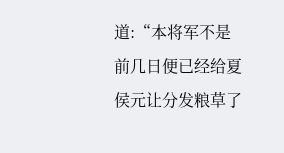道:“本将军不是前几日便已经给夏侯元让分发粮草了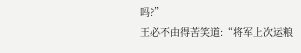吗?”
王必不由得苦笑道:“将军上次运粮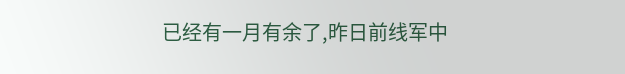已经有一月有余了,昨日前线军中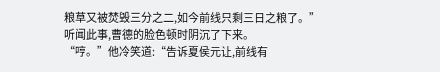粮草又被焚毁三分之二,如今前线只剩三日之粮了。”
听闻此事,曹德的脸色顿时阴沉了下来。
“哼。”他冷笑道:“告诉夏侯元让,前线有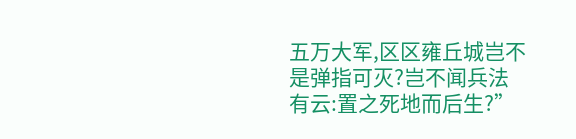五万大军,区区雍丘城岂不是弹指可灭?岂不闻兵法有云:置之死地而后生?”